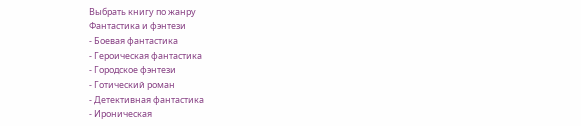Выбрать книгу по жанру
Фантастика и фэнтези
- Боевая фантастика
- Героическая фантастика
- Городское фэнтези
- Готический роман
- Детективная фантастика
- Ироническая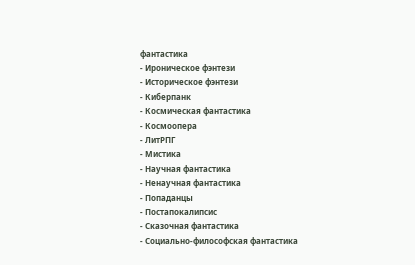фантастика
- Ироническое фэнтези
- Историческое фэнтези
- Киберпанк
- Космическая фантастика
- Космоопера
- ЛитРПГ
- Мистика
- Научная фантастика
- Ненаучная фантастика
- Попаданцы
- Постапокалипсис
- Сказочная фантастика
- Социально-философская фантастика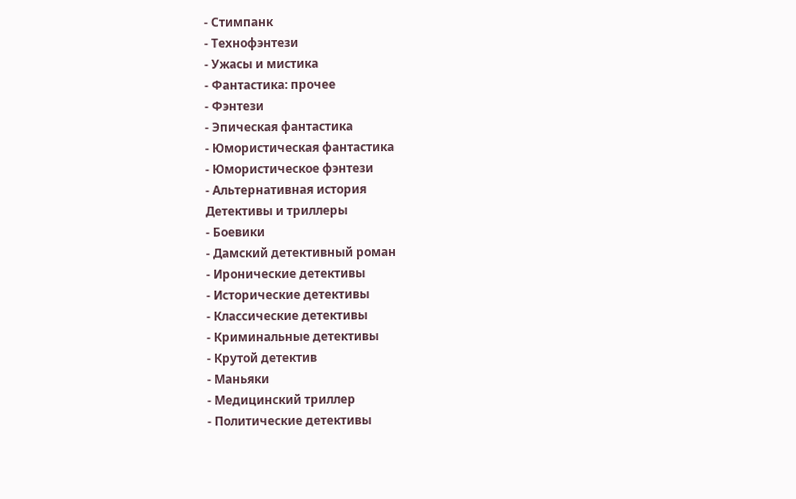- Стимпанк
- Технофэнтези
- Ужасы и мистика
- Фантастика: прочее
- Фэнтези
- Эпическая фантастика
- Юмористическая фантастика
- Юмористическое фэнтези
- Альтернативная история
Детективы и триллеры
- Боевики
- Дамский детективный роман
- Иронические детективы
- Исторические детективы
- Классические детективы
- Криминальные детективы
- Крутой детектив
- Маньяки
- Медицинский триллер
- Политические детективы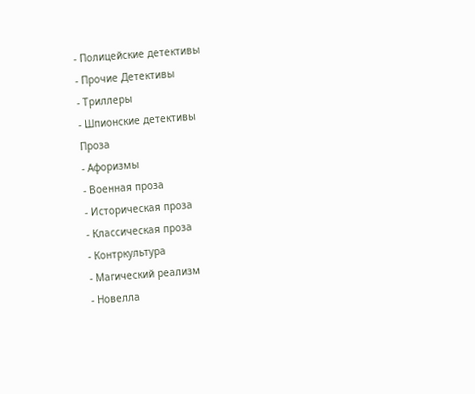- Полицейские детективы
- Прочие Детективы
- Триллеры
- Шпионские детективы
Проза
- Афоризмы
- Военная проза
- Историческая проза
- Классическая проза
- Контркультура
- Магический реализм
- Новелла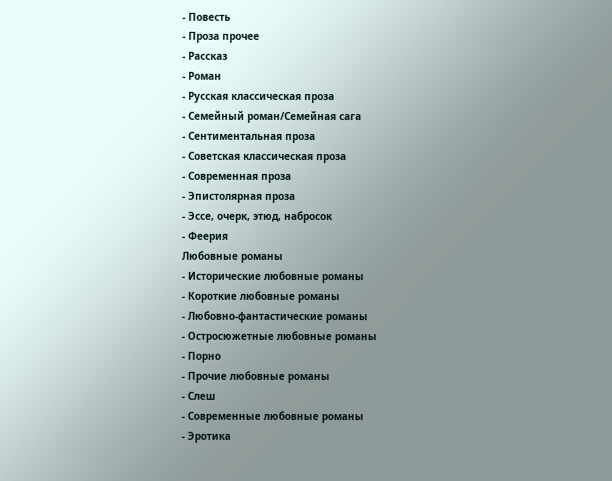- Повесть
- Проза прочее
- Рассказ
- Роман
- Русская классическая проза
- Семейный роман/Семейная сага
- Сентиментальная проза
- Советская классическая проза
- Современная проза
- Эпистолярная проза
- Эссе, очерк, этюд, набросок
- Феерия
Любовные романы
- Исторические любовные романы
- Короткие любовные романы
- Любовно-фантастические романы
- Остросюжетные любовные романы
- Порно
- Прочие любовные романы
- Слеш
- Современные любовные романы
- Эротика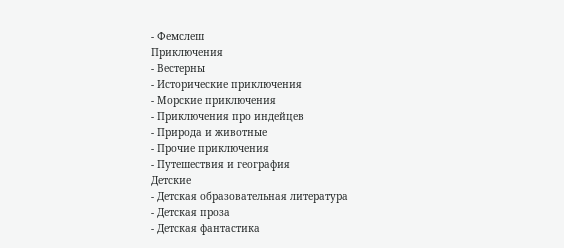- Фемслеш
Приключения
- Вестерны
- Исторические приключения
- Морские приключения
- Приключения про индейцев
- Природа и животные
- Прочие приключения
- Путешествия и география
Детские
- Детская образовательная литература
- Детская проза
- Детская фантастика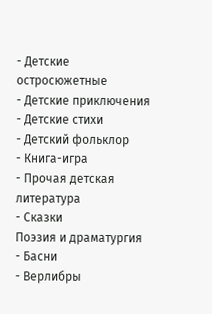- Детские остросюжетные
- Детские приключения
- Детские стихи
- Детский фольклор
- Книга-игра
- Прочая детская литература
- Сказки
Поэзия и драматургия
- Басни
- Верлибры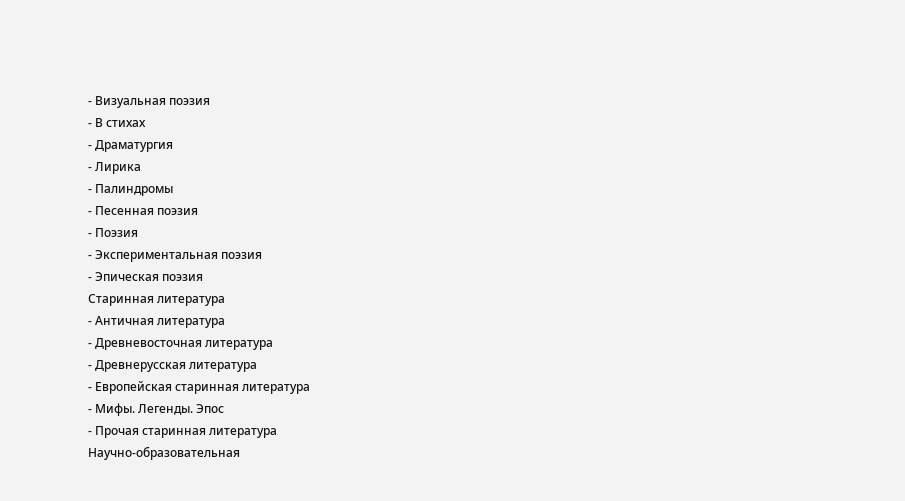- Визуальная поэзия
- В стихах
- Драматургия
- Лирика
- Палиндромы
- Песенная поэзия
- Поэзия
- Экспериментальная поэзия
- Эпическая поэзия
Старинная литература
- Античная литература
- Древневосточная литература
- Древнерусская литература
- Европейская старинная литература
- Мифы. Легенды. Эпос
- Прочая старинная литература
Научно-образовательная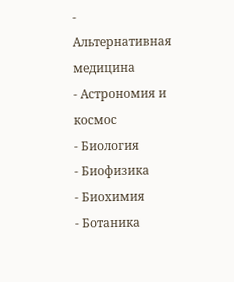- Альтернативная медицина
- Астрономия и космос
- Биология
- Биофизика
- Биохимия
- Ботаника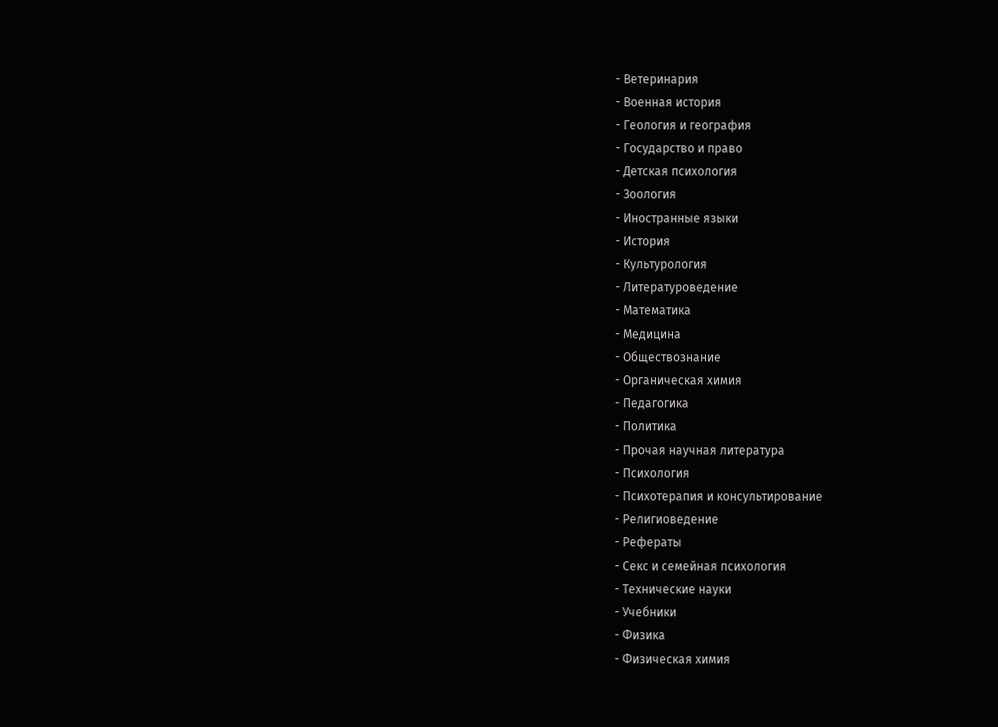- Ветеринария
- Военная история
- Геология и география
- Государство и право
- Детская психология
- Зоология
- Иностранные языки
- История
- Культурология
- Литературоведение
- Математика
- Медицина
- Обществознание
- Органическая химия
- Педагогика
- Политика
- Прочая научная литература
- Психология
- Психотерапия и консультирование
- Религиоведение
- Рефераты
- Секс и семейная психология
- Технические науки
- Учебники
- Физика
- Физическая химия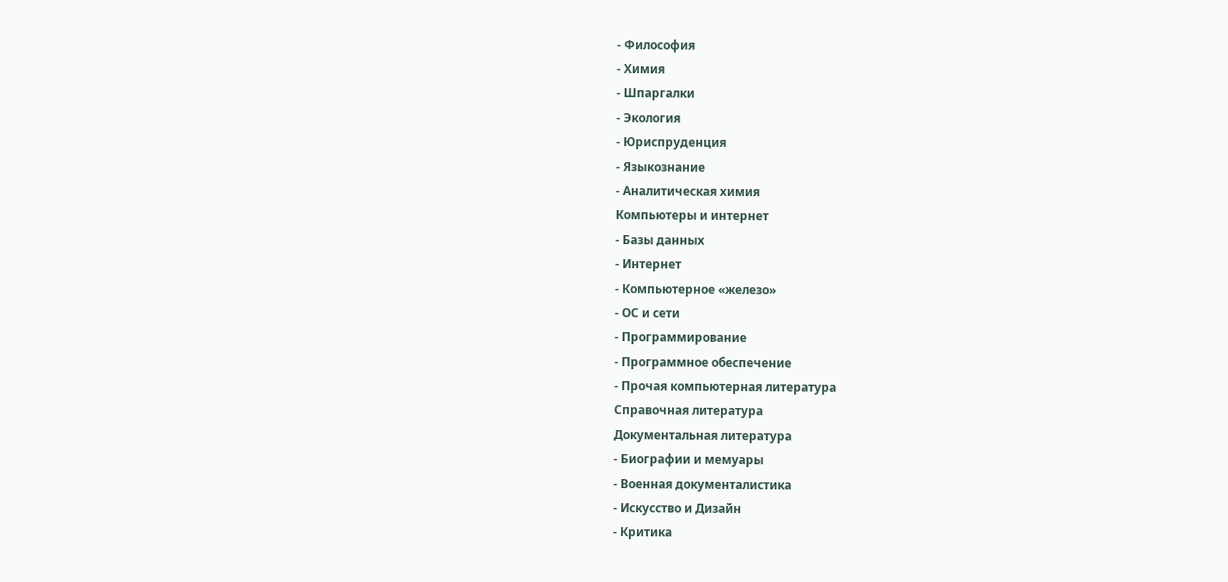- Философия
- Химия
- Шпаргалки
- Экология
- Юриспруденция
- Языкознание
- Аналитическая химия
Компьютеры и интернет
- Базы данных
- Интернет
- Компьютерное «железо»
- ОС и сети
- Программирование
- Программное обеспечение
- Прочая компьютерная литература
Справочная литература
Документальная литература
- Биографии и мемуары
- Военная документалистика
- Искусство и Дизайн
- Критика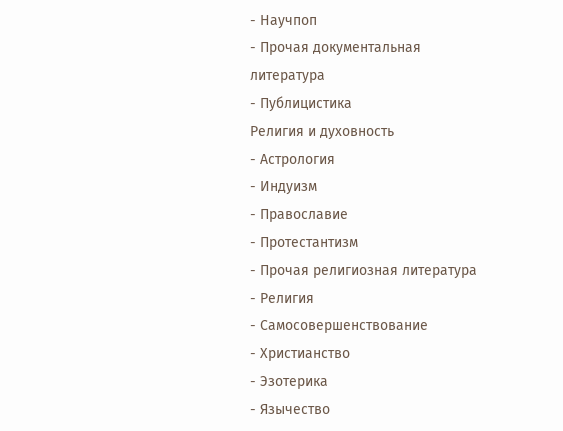- Научпоп
- Прочая документальная литература
- Публицистика
Религия и духовность
- Астрология
- Индуизм
- Православие
- Протестантизм
- Прочая религиозная литература
- Религия
- Самосовершенствование
- Христианство
- Эзотерика
- Язычество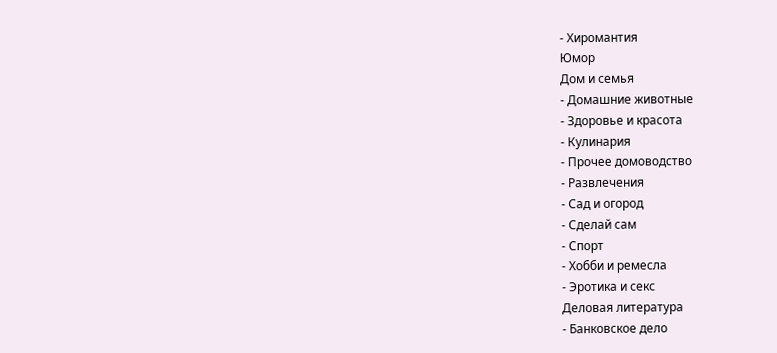- Хиромантия
Юмор
Дом и семья
- Домашние животные
- Здоровье и красота
- Кулинария
- Прочее домоводство
- Развлечения
- Сад и огород
- Сделай сам
- Спорт
- Хобби и ремесла
- Эротика и секс
Деловая литература
- Банковское дело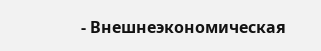- Внешнеэкономическая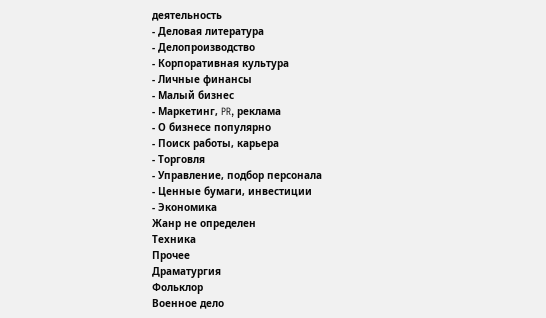деятельность
- Деловая литература
- Делопроизводство
- Корпоративная культура
- Личные финансы
- Малый бизнес
- Маркетинг, PR, реклама
- О бизнесе популярно
- Поиск работы, карьера
- Торговля
- Управление, подбор персонала
- Ценные бумаги, инвестиции
- Экономика
Жанр не определен
Техника
Прочее
Драматургия
Фольклор
Военное дело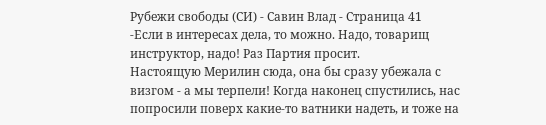Рубежи свободы (СИ) - Савин Влад - Страница 41
-Если в интересах дела, то можно. Надо, товарищ инструктор, надо! Раз Партия просит.
Настоящую Мерилин сюда, она бы сразу убежала с визгом - а мы терпели! Когда наконец спустились, нас попросили поверх какие-то ватники надеть, и тоже на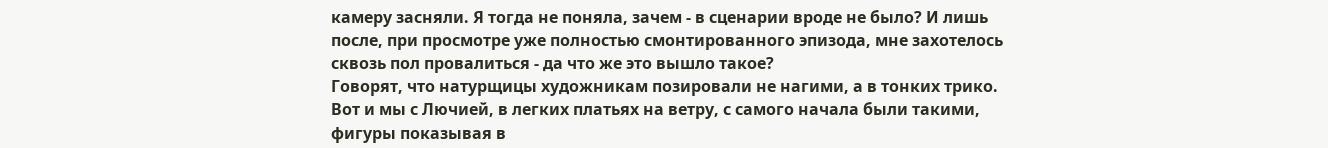камеру засняли. Я тогда не поняла, зачем - в сценарии вроде не было? И лишь после, при просмотре уже полностью смонтированного эпизода, мне захотелось сквозь пол провалиться - да что же это вышло такое?
Говорят, что натурщицы художникам позировали не нагими, а в тонких трико. Вот и мы с Лючией, в легких платьях на ветру, с самого начала были такими, фигуры показывая в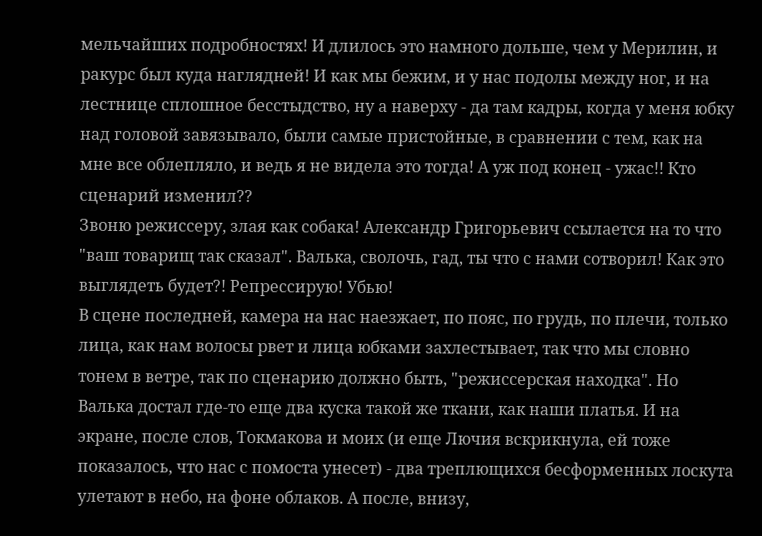мельчайших подробностях! И длилось это намного дольше, чем у Мерилин, и ракурс был куда наглядней! И как мы бежим, и у нас подолы между ног, и на лестнице сплошное бесстыдство, ну а наверху - да там кадры, когда у меня юбку над головой завязывало, были самые пристойные, в сравнении с тем, как на мне все облепляло, и ведь я не видела это тогда! А уж под конец - ужас!! Кто сценарий изменил??
Звоню режиссеру, злая как собака! Александр Григорьевич ссылается на то что "ваш товарищ так сказал". Валька, сволочь, гад, ты что с нами сотворил! Как это выглядеть будет?! Репрессирую! Убью!
В сцене последней, камера на нас наезжает, по пояс, по грудь, по плечи, только лица, как нам волосы рвет и лица юбками захлестывает, так что мы словно тонем в ветре, так по сценарию должно быть, "режиссерская находка". Но Валька достал где-то еще два куска такой же ткани, как наши платья. И на экране, после слов, Токмакова и моих (и еще Лючия вскрикнула, ей тоже показалось, что нас с помоста унесет) - два треплющихся бесформенных лоскута улетают в небо, на фоне облаков. А после, внизу,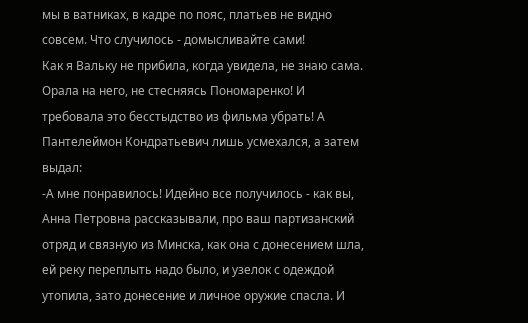мы в ватниках, в кадре по пояс, платьев не видно совсем. Что случилось - домысливайте сами!
Как я Вальку не прибила, когда увидела, не знаю сама. Орала на него, не стесняясь Пономаренко! И требовала это бесстыдство из фильма убрать! А Пантелеймон Кондратьевич лишь усмехался, а затем выдал:
-А мне понравилось! Идейно все получилось - как вы, Анна Петровна рассказывали, про ваш партизанский отряд и связную из Минска, как она с донесением шла, ей реку переплыть надо было, и узелок с одеждой утопила, зато донесение и личное оружие спасла. И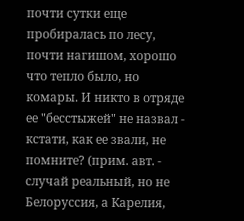почти сутки еще пробиралась по лесу, почти нагишом, хорошо что тепло было, но комары. И никто в отряде ее "бесстыжей" не назвал - кстати, как ее звали, не помните? (прим. авт. - случай реальный, но не Белоруссия, а Карелия,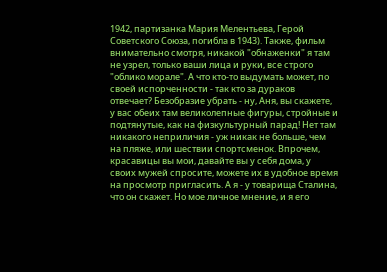1942, партизанка Мария Мелентьева, Герой Советского Союза, погибла в 1943). Также, фильм внимательно смотря, никакой "обнаженки" я там не узрел, только ваши лица и руки, все строго "облико морале". А что кто-то выдумать может, по своей испорченности - так кто за дураков отвечает? Безобразие убрать - ну, Аня, вы скажете, у вас обеих там великолепные фигуры, стройные и подтянутые, как на физкультурный парад! Нет там никакого неприличия - уж никак не больше, чем на пляже, или шествии спортсменок. Впрочем, красавицы вы мои, давайте вы у себя дома, у своих мужей спросите, можете их в удобное время на просмотр пригласить. А я - у товарища Сталина, что он скажет. Но мое личное мнение, и я его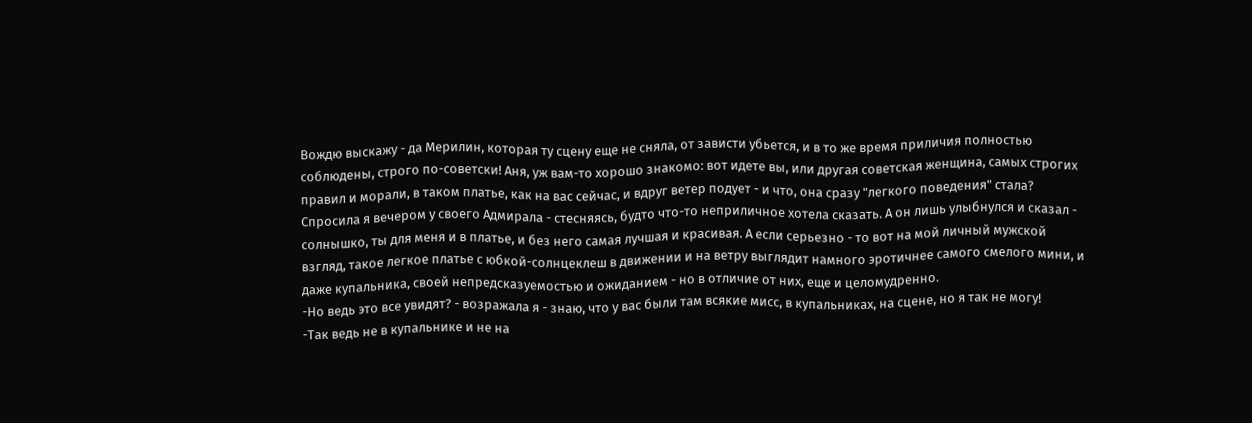Вождю выскажу - да Мерилин, которая ту сцену еще не сняла, от зависти убьется, и в то же время приличия полностью соблюдены, строго по-советски! Аня, уж вам-то хорошо знакомо: вот идете вы, или другая советская женщина, самых строгих правил и морали, в таком платье, как на вас сейчас, и вдруг ветер подует - и что, она сразу "легкого поведения" стала?
Спросила я вечером у своего Адмирала - стесняясь, будто что-то неприличное хотела сказать. А он лишь улыбнулся и сказал - солнышко, ты для меня и в платье, и без него самая лучшая и красивая. А если серьезно - то вот на мой личный мужской взгляд, такое легкое платье с юбкой-солнцеклеш в движении и на ветру выглядит намного эротичнее самого смелого мини, и даже купальника, своей непредсказуемостью и ожиданием - но в отличие от них, еще и целомудренно.
-Но ведь это все увидят? - возражала я - знаю, что у вас были там всякие мисс, в купальниках, на сцене, но я так не могу!
-Так ведь не в купальнике и не на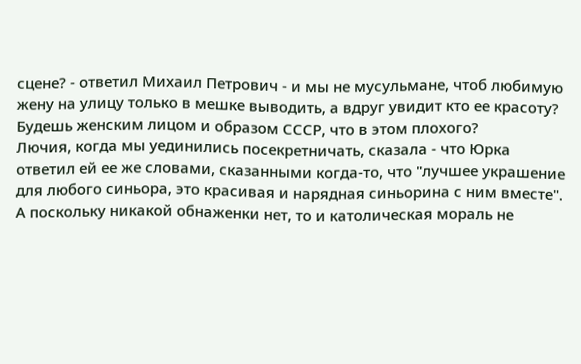сцене? - ответил Михаил Петрович - и мы не мусульмане, чтоб любимую жену на улицу только в мешке выводить, а вдруг увидит кто ее красоту? Будешь женским лицом и образом СССР, что в этом плохого?
Лючия, когда мы уединились посекретничать, сказала - что Юрка ответил ей ее же словами, сказанными когда-то, что "лучшее украшение для любого синьора, это красивая и нарядная синьорина с ним вместе". А поскольку никакой обнаженки нет, то и католическая мораль не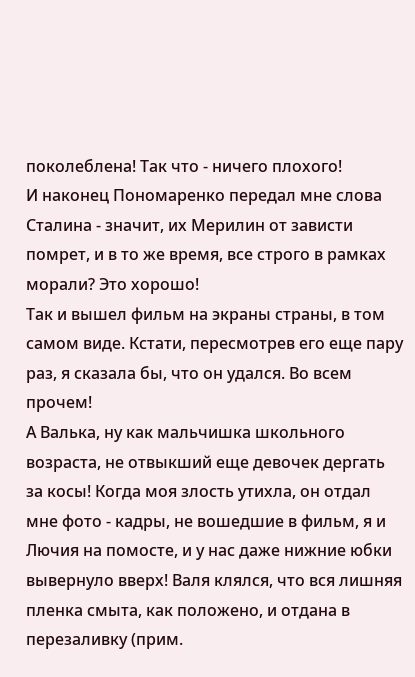поколеблена! Так что - ничего плохого!
И наконец Пономаренко передал мне слова Сталина - значит, их Мерилин от зависти помрет, и в то же время, все строго в рамках морали? Это хорошо!
Так и вышел фильм на экраны страны, в том самом виде. Кстати, пересмотрев его еще пару раз, я сказала бы, что он удался. Во всем прочем!
А Валька, ну как мальчишка школьного возраста, не отвыкший еще девочек дергать за косы! Когда моя злость утихла, он отдал мне фото - кадры, не вошедшие в фильм, я и Лючия на помосте, и у нас даже нижние юбки вывернуло вверх! Валя клялся, что вся лишняя пленка смыта, как положено, и отдана в перезаливку (прим.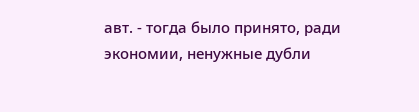авт. - тогда было принято, ради экономии, ненужные дубли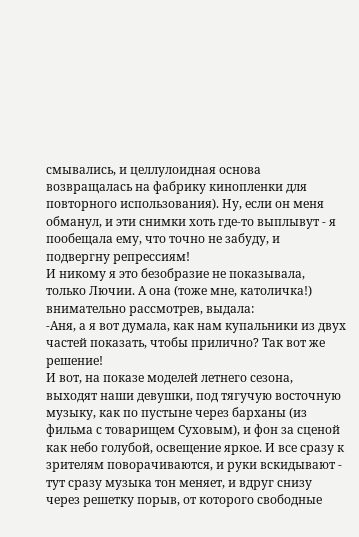смывались, и целлулоидная основа возвращалась на фабрику кинопленки для повторного использования). Ну, если он меня обманул, и эти снимки хоть где-то выплывут - я пообещала ему, что точно не забуду, и подвергну репрессиям!
И никому я это безобразие не показывала, только Лючии. А она (тоже мне, католичка!) внимательно рассмотрев, выдала:
-Аня, а я вот думала, как нам купальники из двух частей показать, чтобы прилично? Так вот же решение!
И вот, на показе моделей летнего сезона, выходят наши девушки, под тягучую восточную музыку, как по пустыне через барханы (из фильма с товарищем Суховым), и фон за сценой как небо голубой, освещение яркое. И все сразу к зрителям поворачиваются, и руки вскидывают - тут сразу музыка тон меняет, и вдруг снизу через решетку порыв, от которого свободные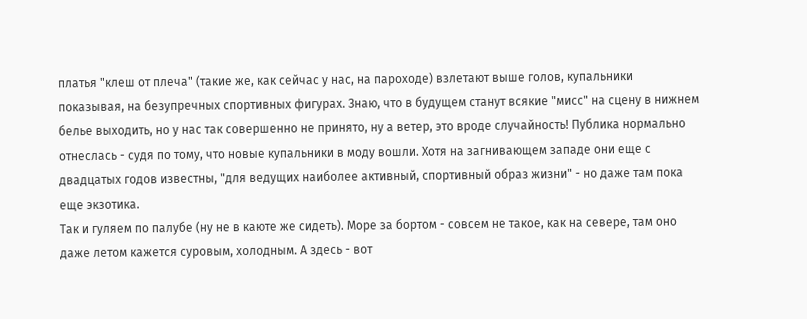платья "клеш от плеча" (такие же, как сейчас у нас, на пароходе) взлетают выше голов, купальники показывая, на безупречных спортивных фигурах. Знаю, что в будущем станут всякие "мисс" на сцену в нижнем белье выходить, но у нас так совершенно не принято, ну а ветер, это вроде случайность! Публика нормально отнеслась - судя по тому, что новые купальники в моду вошли. Хотя на загнивающем западе они еще с двадцатых годов известны, "для ведущих наиболее активный, спортивный образ жизни" - но даже там пока еще экзотика.
Так и гуляем по палубе (ну не в каюте же сидеть). Море за бортом - совсем не такое, как на севере, там оно даже летом кажется суровым, холодным. А здесь - вот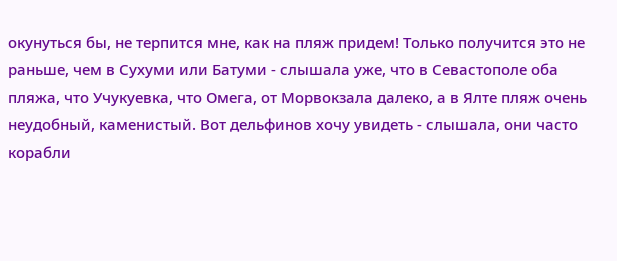окунуться бы, не терпится мне, как на пляж придем! Только получится это не раньше, чем в Сухуми или Батуми - слышала уже, что в Севастополе оба пляжа, что Учукуевка, что Омега, от Морвокзала далеко, а в Ялте пляж очень неудобный, каменистый. Вот дельфинов хочу увидеть - слышала, они часто корабли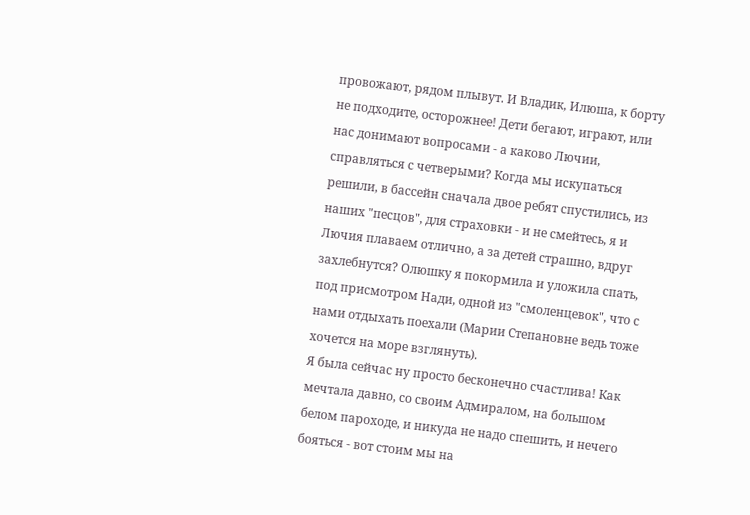провожают, рядом плывут. И Владик, Илюша, к борту не подходите, осторожнее! Дети бегают, играют, или нас донимают вопросами - а каково Лючии, справляться с четверыми? Когда мы искупаться решили, в бассейн сначала двое ребят спустились, из наших "песцов", для страховки - и не смейтесь, я и Лючия плаваем отлично, а за детей страшно, вдруг захлебнутся? Олюшку я покормила и уложила спать, под присмотром Нади, одной из "смоленцевок", что с нами отдыхать поехали (Марии Степановне ведь тоже хочется на море взглянуть).
Я была сейчас ну просто бесконечно счастлива! Как мечтала давно, со своим Адмиралом, на большом белом пароходе, и никуда не надо спешить, и нечего бояться - вот стоим мы на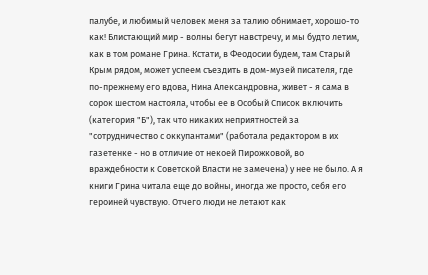палубе, и любимый человек меня за талию обнимает, хорошо-то как! Блистающий мир - волны бегут навстречу, и мы будто летим, как в том романе Грина. Кстати, в Феодосии будем, там Старый Крым рядом, может успеем съездить в дом-музей писателя, где по-прежнему его вдова, Нина Александровна, живет - я сама в сорок шестом настояла, чтобы ее в Особый Список включить (категория "Б"), так что никаких неприятностей за "сотрудничество с оккупантами" (работала редактором в их газетенке - но в отличие от некоей Пирожковой, во враждебности к Советской Власти не замечена) у нее не было. А я книги Грина читала еще до войны, иногда же просто, себя его героиней чувствую. Отчего люди не летают как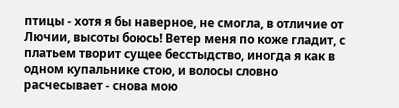птицы - хотя я бы наверное, не смогла, в отличие от Лючии, высоты боюсь! Ветер меня по коже гладит, с платьем творит сущее бесстыдство, иногда я как в одном купальнике стою, и волосы словно расчесывает - снова мою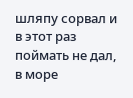шляпу сорвал и в этот раз поймать не дал, в море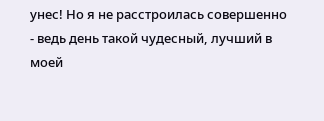унес! Но я не расстроилась совершенно - ведь день такой чудесный, лучший в моей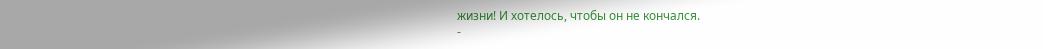жизни! И хотелось, чтобы он не кончался.
-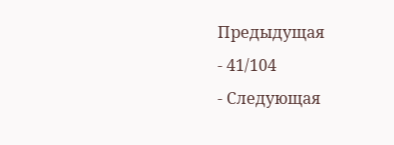Предыдущая
- 41/104
- Следующая